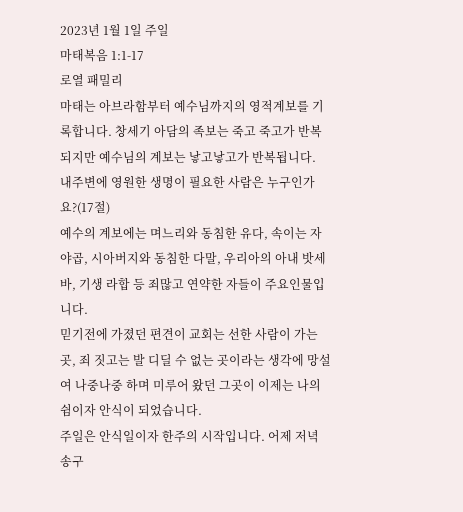2023년 1월 1일 주일
마태복음 1:1-17
로열 패밀리
마태는 아브라함부터 예수님까지의 영적계보를 기록합니다. 창세기 아담의 족보는 죽고 죽고가 반복되지만 예수님의 계보는 낳고낳고가 반복됩니다.
내주변에 영원한 생명이 필요한 사람은 누구인가요?(17절)
예수의 계보에는 며느리와 동침한 유다, 속이는 자 야곱, 시아버지와 동침한 다말, 우리아의 아내 밧세바, 기생 라합 등 죄많고 연약한 자들이 주요인물입니다.
믿기전에 가졌던 편견이 교회는 선한 사람이 가는 곳, 죄 짓고는 발 디딜 수 없는 곳이라는 생각에 망설여 나중나중 하며 미루어 왔던 그곳이 이제는 나의 쉼이자 안식이 되었습니다.
주일은 안식일이자 한주의 시작입니다. 어제 저녁 송구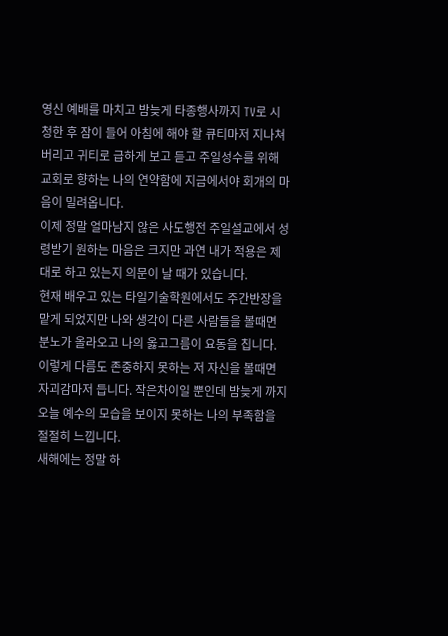영신 예배를 마치고 밤늦게 타종행사까지 TV로 시청한 후 잠이 들어 아침에 해야 할 큐티마저 지나쳐버리고 귀티로 급하게 보고 듣고 주일성수를 위해 교회로 향하는 나의 연약함에 지금에서야 회개의 마음이 밀려옵니다.
이제 정말 얼마남지 않은 사도행전 주일설교에서 성령받기 원하는 마음은 크지만 과연 내가 적용은 제대로 하고 있는지 의문이 날 때가 있습니다.
현재 배우고 있는 타일기술학원에서도 주간반장을 맡게 되었지만 나와 생각이 다른 사람들을 볼때면 분노가 올라오고 나의 옳고그름이 요동을 칩니다. 이렇게 다름도 존중하지 못하는 저 자신을 볼때면 자괴감마저 듭니다. 작은차이일 뿐인데 밤늦게 까지 오늘 예수의 모습을 보이지 못하는 나의 부족함을 절절히 느낍니다.
새해에는 정말 하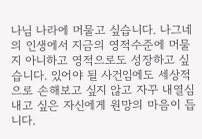나님 나라에 머물고 싶습니다. 나그네의 인생에서 지금의 영적수준에 머물지 아니하고 영적으로도 성장하고 싶습니다. 있어야 될 사건임에도 세상적으로 손해보고 싶지 않고 자꾸 내열심 내고 싶은 자신에게 원망의 마음이 듭니다.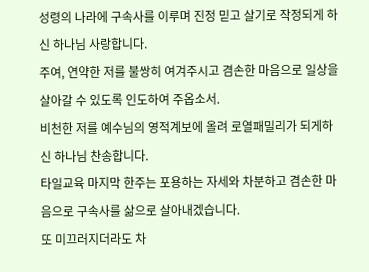성령의 나라에 구속사를 이루며 진정 믿고 살기로 작정되게 하신 하나님 사랑합니다.
주여, 연약한 저를 불쌍히 여겨주시고 겸손한 마음으로 일상을 살아갈 수 있도록 인도하여 주옵소서.
비천한 저를 예수님의 영적계보에 올려 로열패밀리가 되게하신 하나님 찬송합니다.
타일교육 마지막 한주는 포용하는 자세와 차분하고 겸손한 마음으로 구속사를 삶으로 살아내겠습니다.
또 미끄러지더라도 차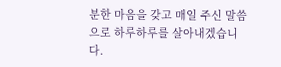분한 마음을 갖고 매일 주신 말씀으로 하루하루를 살아내겠습니다.